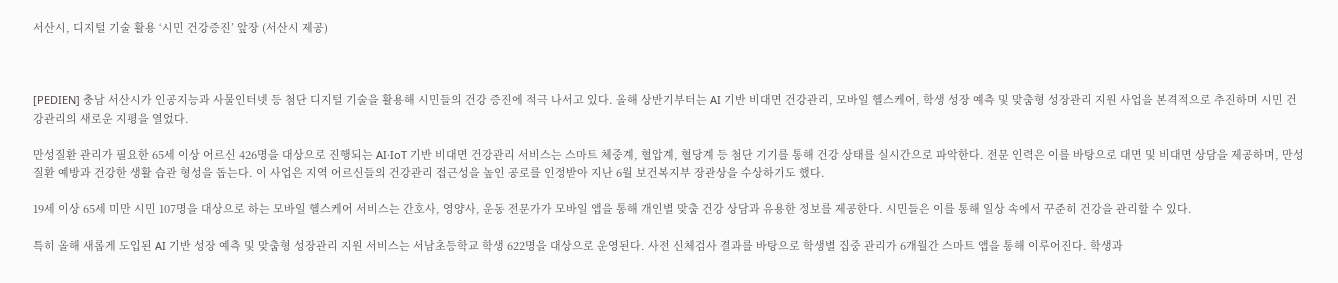서산시, 디지털 기술 활용 ‘시민 건강증진’ 앞장 (서산시 제공)



[PEDIEN] 충남 서산시가 인공지능과 사물인터넷 등 첨단 디지털 기술을 활용해 시민들의 건강 증진에 적극 나서고 있다. 올해 상반기부터는 AI 기반 비대면 건강관리, 모바일 헬스케어, 학생 성장 예측 및 맞춤형 성장관리 지원 사업을 본격적으로 추진하며 시민 건강관리의 새로운 지평을 열었다.

만성질환 관리가 필요한 65세 이상 어르신 426명을 대상으로 진행되는 AI·IoT 기반 비대면 건강관리 서비스는 스마트 체중계, 혈압계, 혈당계 등 첨단 기기를 통해 건강 상태를 실시간으로 파악한다. 전문 인력은 이를 바탕으로 대면 및 비대면 상담을 제공하며, 만성질환 예방과 건강한 생활 습관 형성을 돕는다. 이 사업은 지역 어르신들의 건강관리 접근성을 높인 공로를 인정받아 지난 6월 보건복지부 장관상을 수상하기도 했다.

19세 이상 65세 미만 시민 107명을 대상으로 하는 모바일 헬스케어 서비스는 간호사, 영양사, 운동 전문가가 모바일 앱을 통해 개인별 맞춤 건강 상담과 유용한 정보를 제공한다. 시민들은 이를 통해 일상 속에서 꾸준히 건강을 관리할 수 있다.

특히 올해 새롭게 도입된 AI 기반 성장 예측 및 맞춤형 성장관리 지원 서비스는 서남초등학교 학생 622명을 대상으로 운영된다. 사전 신체검사 결과를 바탕으로 학생별 집중 관리가 6개월간 스마트 앱을 통해 이루어진다. 학생과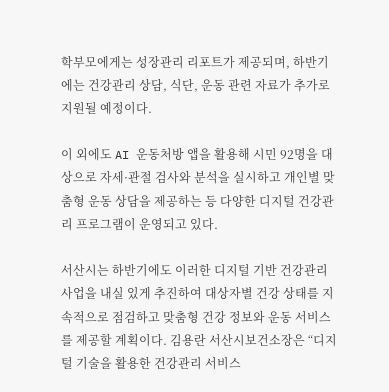학부모에게는 성장관리 리포트가 제공되며, 하반기에는 건강관리 상담, 식단, 운동 관련 자료가 추가로 지원될 예정이다.

이 외에도 AI 운동처방 앱을 활용해 시민 92명을 대상으로 자세·관절 검사와 분석을 실시하고 개인별 맞춤형 운동 상담을 제공하는 등 다양한 디지털 건강관리 프로그램이 운영되고 있다.

서산시는 하반기에도 이러한 디지털 기반 건강관리 사업을 내실 있게 추진하여 대상자별 건강 상태를 지속적으로 점검하고 맞춤형 건강 정보와 운동 서비스를 제공할 계획이다. 김용란 서산시보건소장은 “디지털 기술을 활용한 건강관리 서비스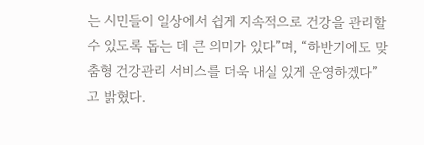는 시민들이 일상에서 쉽게 지속적으로 건강을 관리할 수 있도록 돕는 데 큰 의미가 있다”며, “하반기에도 맞춤형 건강관리 서비스를 더욱 내실 있게 운영하겠다”고 밝혔다.